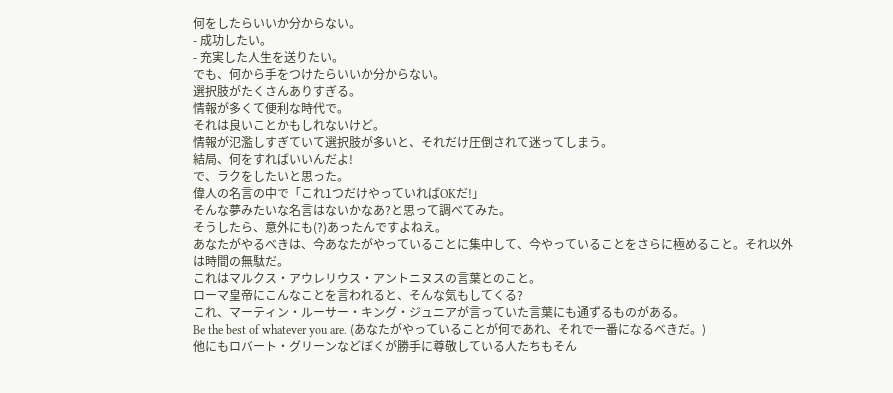何をしたらいいか分からない。
- 成功したい。
- 充実した人生を送りたい。
でも、何から手をつけたらいいか分からない。
選択肢がたくさんありすぎる。
情報が多くて便利な時代で。
それは良いことかもしれないけど。
情報が氾濫しすぎていて選択肢が多いと、それだけ圧倒されて迷ってしまう。
結局、何をすればいいんだよ!
で、ラクをしたいと思った。
偉人の名言の中で「これ1つだけやっていればOKだ!」
そんな夢みたいな名言はないかなあ?と思って調べてみた。
そうしたら、意外にも(?)あったんですよねえ。
あなたがやるべきは、今あなたがやっていることに集中して、今やっていることをさらに極めること。それ以外は時間の無駄だ。
これはマルクス・アウレリウス・アントニヌスの言葉とのこと。
ローマ皇帝にこんなことを言われると、そんな気もしてくる?
これ、マーティン・ルーサー・キング・ジュニアが言っていた言葉にも通ずるものがある。
Be the best of whatever you are. (あなたがやっていることが何であれ、それで一番になるべきだ。)
他にもロバート・グリーンなどぼくが勝手に尊敬している人たちもそん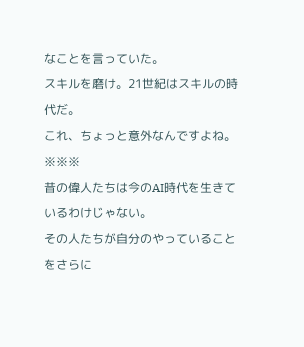なことを言っていた。
スキルを磨け。21世紀はスキルの時代だ。
これ、ちょっと意外なんですよね。
※※※
昔の偉人たちは今のAI時代を生きているわけじゃない。
その人たちが自分のやっていることをさらに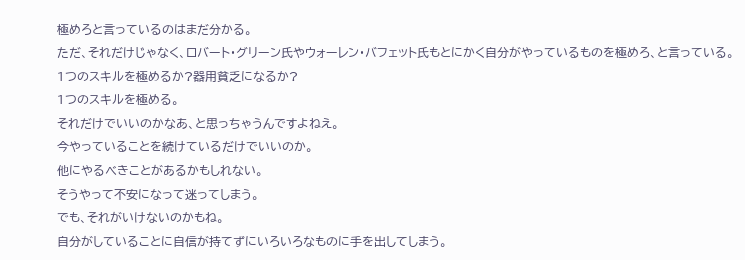極めろと言っているのはまだ分かる。
ただ、それだけじゃなく、ロバート・グリーン氏やウォーレン・バフェット氏もとにかく自分がやっているものを極めろ、と言っている。
1つのスキルを極めるか?器用貧乏になるか?
1つのスキルを極める。
それだけでいいのかなあ、と思っちゃうんですよねえ。
今やっていることを続けているだけでいいのか。
他にやるべきことがあるかもしれない。
そうやって不安になって迷ってしまう。
でも、それがいけないのかもね。
自分がしていることに自信が持てずにいろいろなものに手を出してしまう。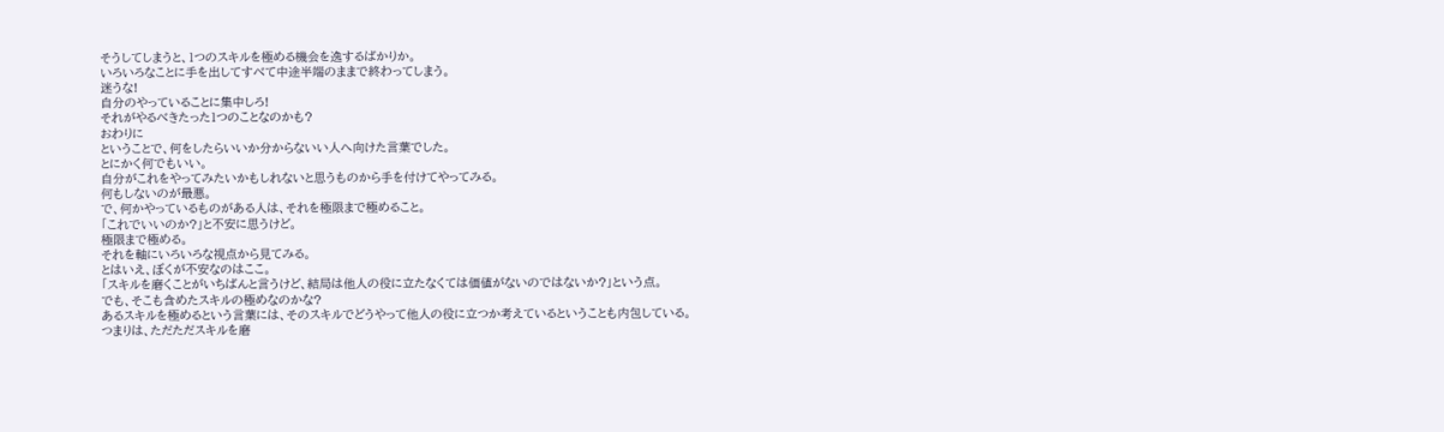そうしてしまうと、1つのスキルを極める機会を逸するばかりか。
いろいろなことに手を出してすべて中途半端のままで終わってしまう。
迷うな!
自分のやっていることに集中しろ!
それがやるべきたった1つのことなのかも?
おわりに
ということで、何をしたらいいか分からないい人へ向けた言葉でした。
とにかく何でもいい。
自分がこれをやってみたいかもしれないと思うものから手を付けてやってみる。
何もしないのが最悪。
で、何かやっているものがある人は、それを極限まで極めること。
「これでいいのか?」と不安に思うけど。
極限まで極める。
それを軸にいろいろな視点から見てみる。
とはいえ、ぼくが不安なのはここ。
「スキルを磨くことがいちばんと言うけど、結局は他人の役に立たなくては価値がないのではないか?」という点。
でも、そこも含めたスキルの極めなのかな?
あるスキルを極めるという言葉には、そのスキルでどうやって他人の役に立つか考えているということも内包している。
つまりは、ただただスキルを磨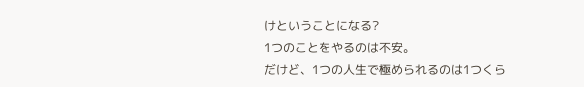けということになる?
1つのことをやるのは不安。
だけど、1つの人生で極められるのは1つくら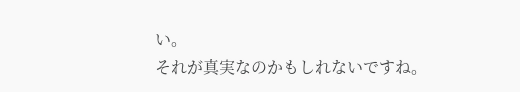い。
それが真実なのかもしれないですね。